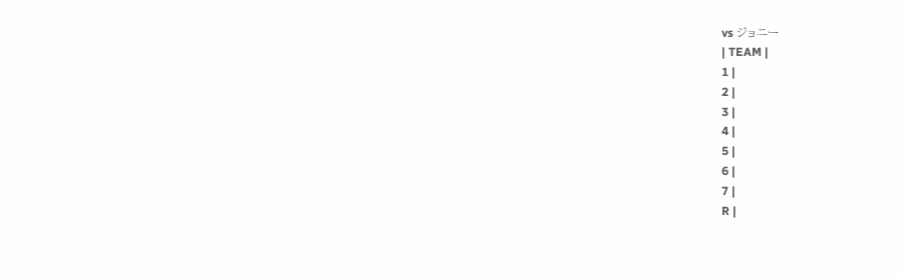vs ジョニー
| TEAM |
1 |
2 |
3 |
4 |
5 |
6 |
7 |
R |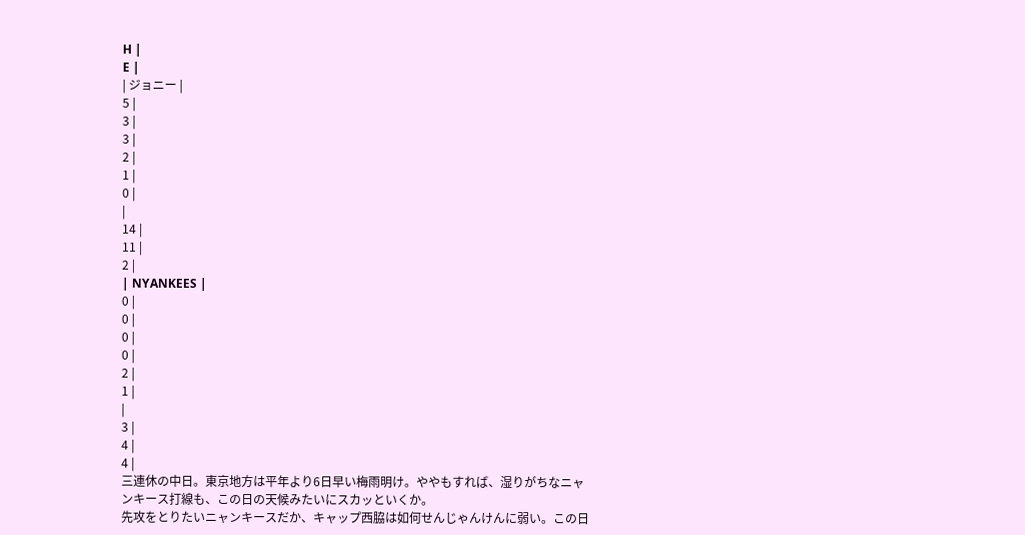H |
E |
| ジョニー |
5 |
3 |
3 |
2 |
1 |
0 |
|
14 |
11 |
2 |
| NYANKEES |
0 |
0 |
0 |
0 |
2 |
1 |
|
3 |
4 |
4 |
三連休の中日。東京地方は平年より6日早い梅雨明け。ややもすれば、湿りがちなニャンキース打線も、この日の天候みたいにスカッといくか。
先攻をとりたいニャンキースだか、キャップ西脇は如何せんじゃんけんに弱い。この日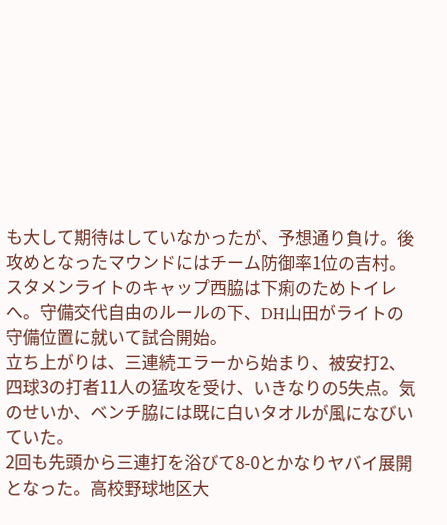も大して期待はしていなかったが、予想通り負け。後攻めとなったマウンドにはチーム防御率1位の吉村。スタメンライトのキャップ西脇は下痢のためトイレへ。守備交代自由のルールの下、DH山田がライトの守備位置に就いて試合開始。
立ち上がりは、三連続エラーから始まり、被安打2、四球3の打者11人の猛攻を受け、いきなりの5失点。気のせいか、ベンチ脇には既に白いタオルが風になびいていた。
2回も先頭から三連打を浴びて8-0とかなりヤバイ展開となった。高校野球地区大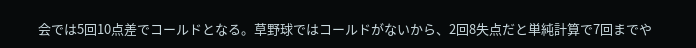会では5回10点差でコールドとなる。草野球ではコールドがないから、2回8失点だと単純計算で7回までや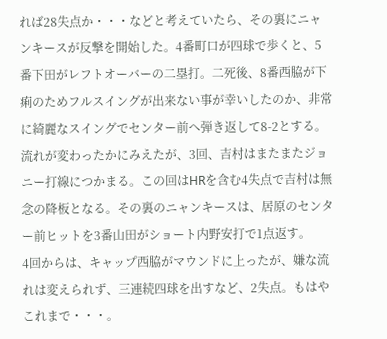れば28失点か・・・などと考えていたら、その裏にニャンキースが反撃を開始した。4番町口が四球で歩くと、5番下田がレフトオーバーの二塁打。二死後、8番西脇が下痢のためフルスイングが出来ない事が幸いしたのか、非常に綺麗なスイングでセンター前へ弾き返して8-2とする。
流れが変わったかにみえたが、3回、吉村はまたまたジョニー打線につかまる。この回はHRを含む4失点で吉村は無念の降板となる。その裏のニャンキースは、居原のセンター前ヒットを3番山田がショート内野安打で1点返す。
4回からは、キャップ西脇がマウンドに上ったが、嫌な流れは変えられず、三連続四球を出すなど、2失点。もはやこれまで・・・。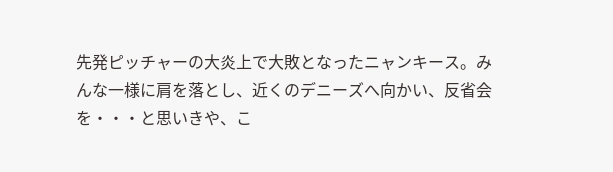先発ピッチャーの大炎上で大敗となったニャンキース。みんな一様に肩を落とし、近くのデニーズへ向かい、反省会を・・・と思いきや、こ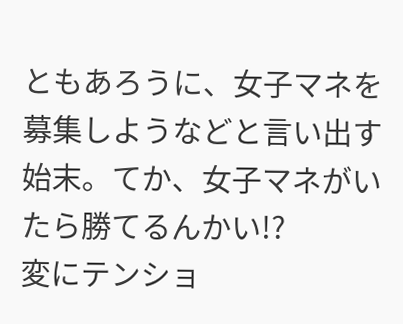ともあろうに、女子マネを募集しようなどと言い出す始末。てか、女子マネがいたら勝てるんかい!?
変にテンショ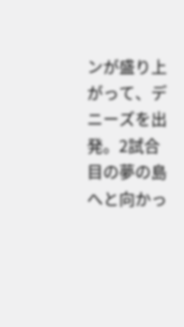ンが盛り上がって、デニーズを出発。2試合目の夢の島へと向かっ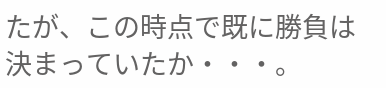たが、この時点で既に勝負は決まっていたか・・・。